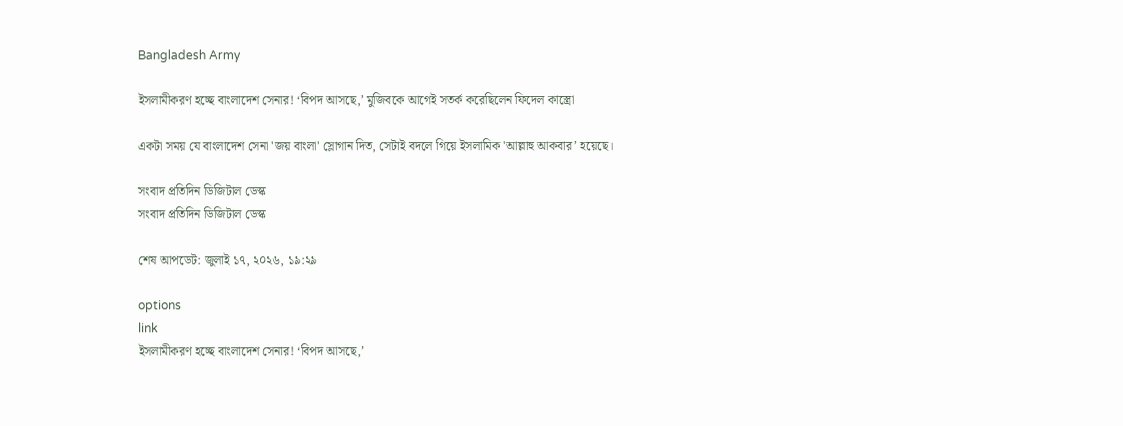Bangladesh Army

ইসলামীকরণ হচ্ছে বাংলাদেশ সেনার! ‘বিপদ আসছে,’ মুজিবকে আগেই সতর্ক করেছিলেন ফিদেল কাস্ত্রো

একটা সময় যে বাংলাদেশ সেনা 'জয় বাংলা' স্লোগান দিত, সেটাই বদলে গিয়ে ইসলামিক 'আল্লাহু আকবার’ হয়েছে।

সংবাদ প্রতিদিন ডিজিটাল ডেস্ক
সংবাদ প্রতিদিন ডিজিটাল ডেস্ক

শেষ আপডেট: জুলাই ১৭, ২০২৬, ১৯:২৯

options
link
ইসলামীকরণ হচ্ছে বাংলাদেশ সেনার! ‘বিপদ আসছে,’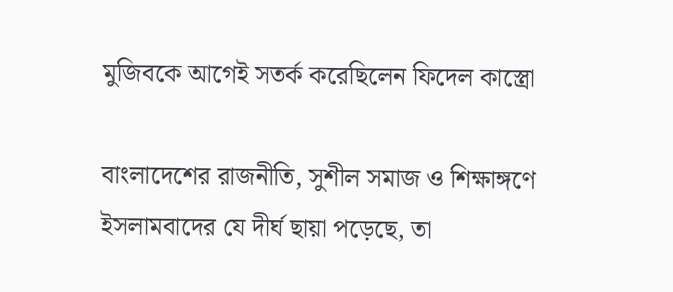মুজিবকে আগেই সতর্ক করেছিলেন ফিদেল কাস্ত্রো

বাংলাদেশের রাজনীতি, সুশীল সমাজ ও শিক্ষাঙ্গণে ইসলামবাদের যে দীর্ঘ ছায়া পড়েছে, তা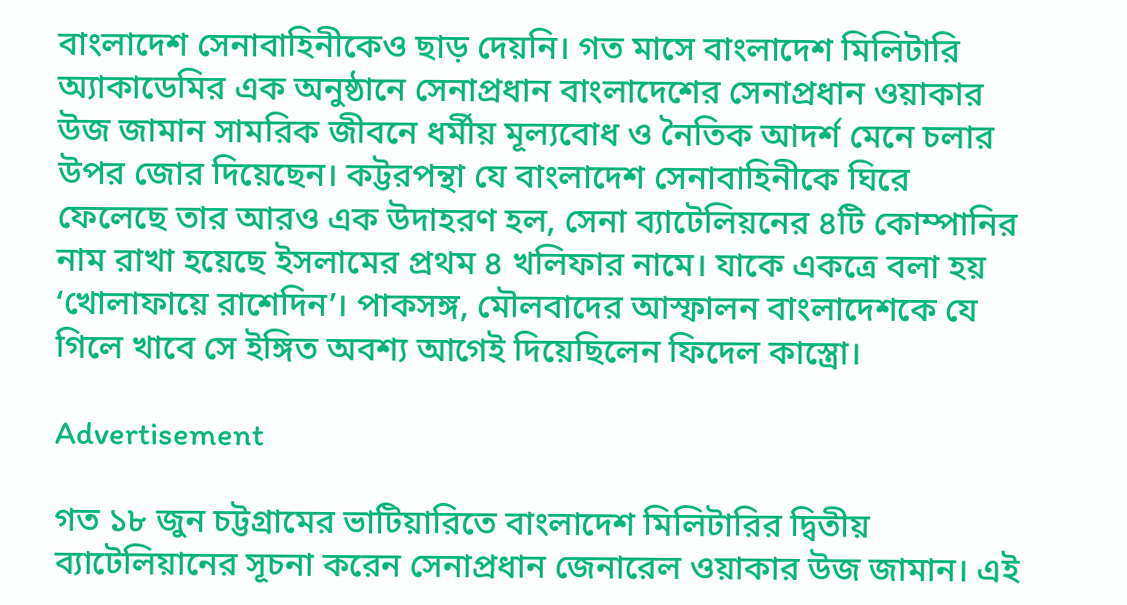বাংলাদেশ সেনাবাহিনীকেও ছাড় দেয়নি। গত মাসে বাংলাদেশ মিলিটারি অ্যাকাডেমির এক অনুষ্ঠানে সেনাপ্রধান বাংলাদেশের সেনাপ্রধান ওয়াকার উজ জামান সামরিক জীবনে ধর্মীয় মূল্যবোধ ও নৈতিক আদর্শ মেনে চলার উপর জোর দিয়েছেন। কট্টরপন্থা যে বাংলাদেশ সেনাবাহিনীকে ঘিরে ফেলেছে তার আরও এক উদাহরণ হল, সেনা ব্যাটেলিয়নের ৪টি কোম্পানির নাম রাখা হয়েছে ইসলামের প্রথম ৪ খলিফার নামে। যাকে একত্রে বলা হয় ‘খোলাফায়ে রাশেদিন’। পাকসঙ্গ, মৌলবাদের আস্ফালন বাংলাদেশকে যে গিলে খাবে সে ইঙ্গিত অবশ্য আগেই দিয়েছিলেন ফিদেল কাস্ত্রো।

Advertisement

গত ১৮ জুন চট্টগ্রামের ভাটিয়ারিতে বাংলাদেশ মিলিটারির দ্বিতীয় ব্যাটেলিয়ানের সূচনা করেন সেনাপ্রধান জেনারেল ওয়াকার উজ জামান। এই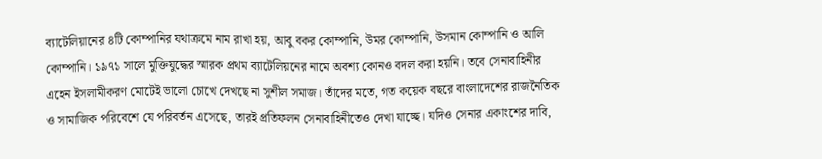ব্যাটেলিয়ানের ৪টি কোম্পানির যথাক্রমে নাম রাখা হয়, আবু বকর কোম্পানি, উমর কোম্পানি, উসমান কোম্পানি ও আলি কোম্পানি। ১৯৭১ সালে মুক্তিযুদ্ধের স্মারক প্রথম ব্যাটেলিয়নের নামে অবশ্য কোনও বদল করা হয়নি। তবে সেনাবাহিনীর এহেন ইসলামীকরণ মোটেই ভালো চোখে দেখছে না সুশীল সমাজ। তাঁদের মতে, গত কয়েক বছরে বাংলাদেশের রাজনৈতিক ও সামাজিক পরিবেশে যে পরিবর্তন এসেছে, তারই প্রতিফলন সেনাবাহিনীতেও দেখা যাচ্ছে। যদিও সেনার একাংশের দাবি,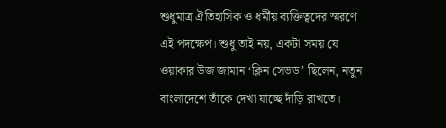শুধুমাত্র ঐতিহাসিক ও ধর্মীয় ব্যক্তিত্বদের স্মরণে এই পদক্ষেপ। শুধু তাই নয়, একটা সময় যে ওয়াকার উজ জামান ‘ক্লিন সেভড’ ছিলেন, নতুন বাংলাদেশে তাঁকে দেখা যাচ্ছে দাঁড়ি রাখতে।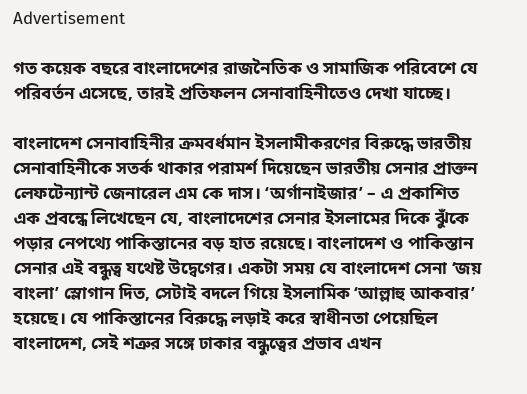Advertisement

গত কয়েক বছরে বাংলাদেশের রাজনৈতিক ও সামাজিক পরিবেশে যে পরিবর্তন এসেছে, তারই প্রতিফলন সেনাবাহিনীতেও দেখা যাচ্ছে।

বাংলাদেশ সেনাবাহিনীর ক্রমবর্ধমান ইসলামীকরণের বিরুদ্ধে ভারতীয় সেনাবাহিনীকে সতর্ক থাকার পরামর্শ দিয়েছেন ভারতীয় সেনার প্রাক্তন লেফটেন্যান্ট জেনারেল এম কে দাস। ‘অর্গানাইজার’ – এ প্রকাশিত এক প্রবন্ধে লিখেছেন যে, বাংলাদেশের সেনার ইসলামের দিকে ঝুঁকে পড়ার নেপথ্যে পাকিস্তানের বড় হাত রয়েছে। বাংলাদেশ ও পাকিস্তান সেনার এই বন্ধুত্ব যথেষ্ট উদ্বেগের। একটা সময় যে বাংলাদেশ সেনা ‘জয় বাংলা’ স্লোগান দিত, সেটাই বদলে গিয়ে ইসলামিক ‘আল্লাহু আকবার’ হয়েছে। যে পাকিস্তানের বিরুদ্ধে লড়াই করে স্বাধীনতা পেয়েছিল বাংলাদেশ, সেই শত্রুর সঙ্গে ঢাকার বন্ধুত্বের প্রভাব এখন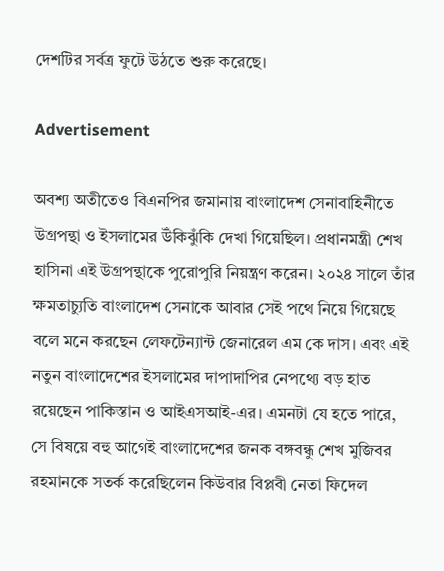দেশটির সর্বত্র ফুটে উঠতে শুরু করেছে।

Advertisement

অবশ্য অতীতেও বিএনপির জমানায় বাংলাদেশ সেনাবাহিনীতে উগ্রপন্থা ও ইসলামের উঁকিঝুঁকি দেখা গিয়েছিল। প্রধানমন্ত্রী শেখ হাসিনা এই উগ্রপন্থাকে পুরোপুরি নিয়ন্ত্রণ করেন। ২০২৪ সালে তাঁর ক্ষমতাচ্যুতি বাংলাদেশ সেনাকে আবার সেই পথে নিয়ে গিয়েছে বলে মনে করছেন লেফটেন্যান্ট জেনারেল এম কে দাস। এবং এই নতুন বাংলাদেশের ইসলামের দাপাদাপির নেপথ্যে বড় হাত রয়েছেন পাকিস্তান ও আইএসআই-এর। এমনটা যে হতে পারে, সে বিষয়ে বহু আগেই বাংলাদেশের জনক বঙ্গবন্ধু শেখ মুজিবর রহমানকে সতর্ক করেছিলেন কিউবার বিপ্লবী নেতা ফিদেল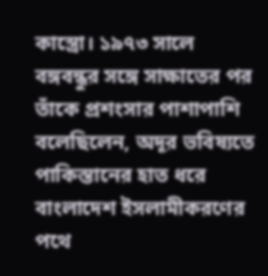কাস্ত্রো। ১৯৭৩ সালে বঙ্গবন্ধুর সঙ্গে সাক্ষাতের পর তাঁকে প্রশংসার পাশাপাশি বলেছিলেন, অদূর ভবিষ্যতে পাকিস্তানের হাত ধরে বাংলাদেশ ইসলামীকরণের পথে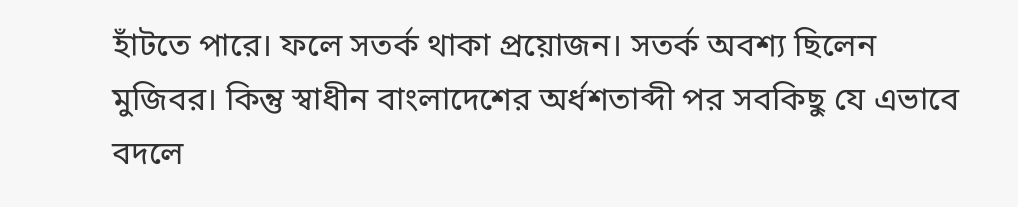হাঁটতে পারে। ফলে সতর্ক থাকা প্রয়োজন। সতর্ক অবশ্য ছিলেন মুজিবর। কিন্তু স্বাধীন বাংলাদেশের অর্ধশতাব্দী পর সবকিছু যে এভাবে বদলে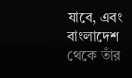যাবে, এবং বাংলাদেশ থেকে তাঁর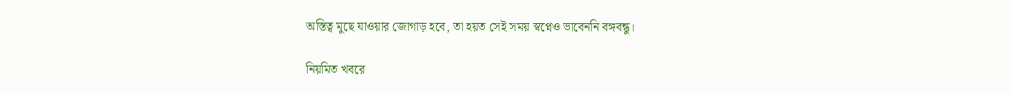অস্তিত্ব মুছে যাওয়ার জোগাড় হবে, তা হয়ত সেই সময় স্বপ্নেও ভাবেননি বঙ্গবন্ধু।

নিয়মিত খবরে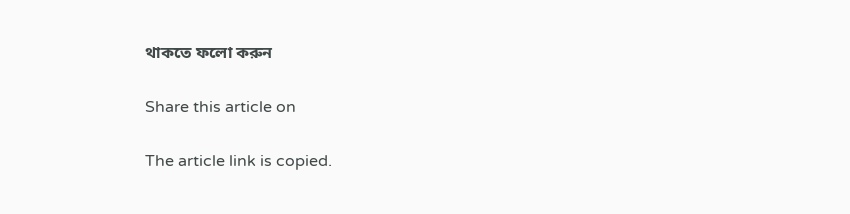থাকতে ফলো করুন

Share this article on

The article link is copied.